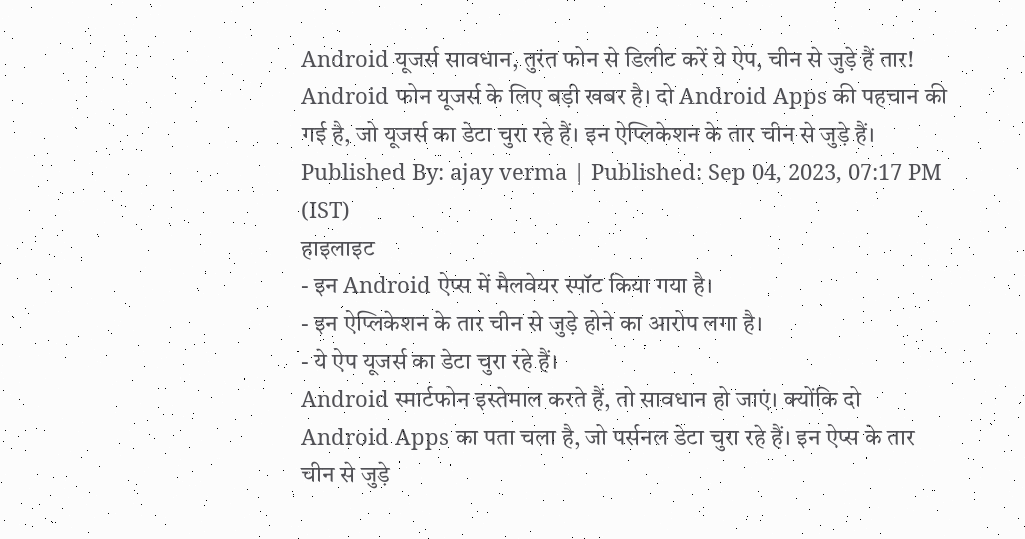Android यूजर्स सावधान, तुरंत फोन से डिलीट करें ये ऐप, चीन से जुड़े हैं तार!
Android फोन यूजर्स के लिए बड़ी खबर है। दो Android Apps की पहचान की गई है, जो यूजर्स का डेटा चुरा रहे हैं। इन ऐप्लिकेशन के तार चीन से जुड़े हैं।
Published By: ajay verma | Published: Sep 04, 2023, 07:17 PM (IST)
हाइलाइट
- इन Android ऐप्स में मैलवेयर स्पॉट किया गया है।
- इन ऐप्लिकेशन के तार चीन से जुड़े होने का आरोप लगा है।
- ये ऐप यूजर्स का डेटा चुरा रहे हैं।
Android स्मार्टफोन इस्तेमाल करते हैं, तो सावधान हो जाएं। क्योंकि दो Android Apps का पता चला है, जो पर्सनल डेटा चुरा रहे हैं। इन ऐप्स के तार चीन से जुड़े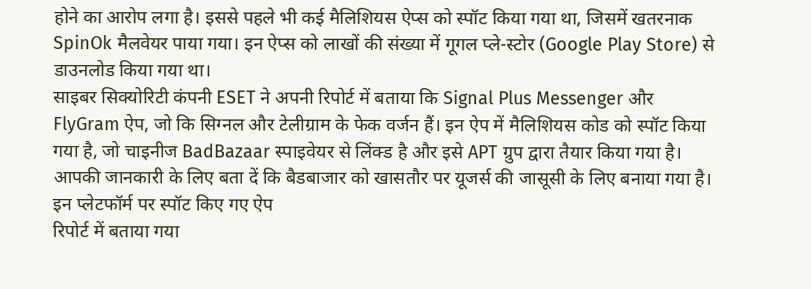होने का आरोप लगा है। इससे पहले भी कई मैलिशियस ऐप्स को स्पॉट किया गया था, जिसमें खतरनाक SpinOk मैलवेयर पाया गया। इन ऐप्स को लाखों की संख्या में गूगल प्ले-स्टोर (Google Play Store) से डाउनलोड किया गया था।
साइबर सिक्योरिटी कंपनी ESET ने अपनी रिपोर्ट में बताया कि Signal Plus Messenger और FlyGram ऐप, जो कि सिग्नल और टेलीग्राम के फेक वर्जन हैं। इन ऐप में मैलिशियस कोड को स्पॉट किया गया है, जो चाइनीज BadBazaar स्पाइवेयर से लिंक्ड है और इसे APT ग्रुप द्वारा तैयार किया गया है। आपकी जानकारी के लिए बता दें कि बैडबाजार को खासतौर पर यूजर्स की जासूसी के लिए बनाया गया है।
इन प्लेटफॉर्म पर स्पॉट किए गए ऐप
रिपोर्ट में बताया गया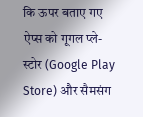कि ऊपर बताए गए ऐप्स को गूगल प्ले-स्टोर (Google Play Store) और सैमसंग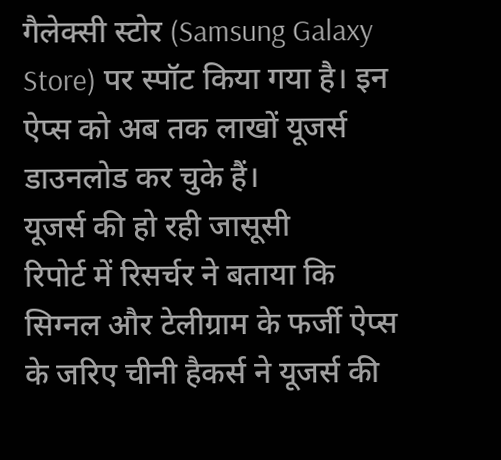गैलेक्सी स्टोर (Samsung Galaxy Store) पर स्पॉट किया गया है। इन ऐप्स को अब तक लाखों यूजर्स डाउनलोड कर चुके हैं।
यूजर्स की हो रही जासूसी
रिपोर्ट में रिसर्चर ने बताया कि सिग्नल और टेलीग्राम के फर्जी ऐप्स के जरिए चीनी हैकर्स ने यूजर्स की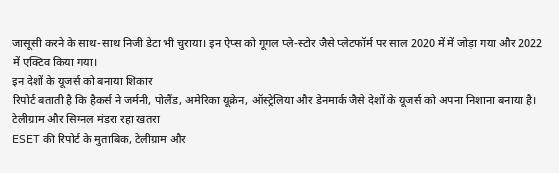जासूसी करने के साथ-साथ निजी डेटा भी चुराया। इन ऐप्स को गूगल प्ले-स्टोर जैसे प्लेटफॉर्म पर साल 2020 में में जोड़ा गया और 2022 में एक्टिव किया गया।
इन देशों के यूजर्स को बनाया शिकार
रिपोर्ट बताती है कि हैकर्स ने जर्मनी, पोलैंड, अमेरिका यूक्रेन, ऑस्ट्रेलिया और डेनमार्क जैसे देशों के यूजर्स को अपना निशाना बनाया है।
टेलीग्राम और सिग्नल मंडरा रहा खतरा
ESET की रिपोर्ट के मुताबिक, टेलीग्राम और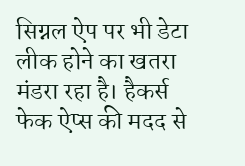सिग्नल ऐप पर भी डेटा लीक होने का खतरा मंडरा रहा है। हैकर्स फेक ऐप्स की मदद से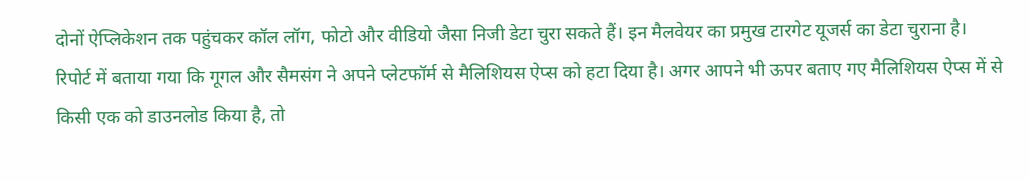दोनों ऐप्लिकेशन तक पहुंचकर कॉल लॉग, फोटो और वीडियो जैसा निजी डेटा चुरा सकते हैं। इन मैलवेयर का प्रमुख टारगेट यूजर्स का डेटा चुराना है।
रिपोर्ट में बताया गया कि गूगल और सैमसंग ने अपने प्लेटफॉर्म से मैलिशियस ऐप्स को हटा दिया है। अगर आपने भी ऊपर बताए गए मैलिशियस ऐप्स में से किसी एक को डाउनलोड किया है, तो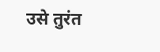उसे तुरंत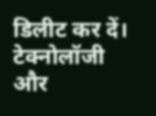डिलीट कर दें।
टेक्नोलॉजी और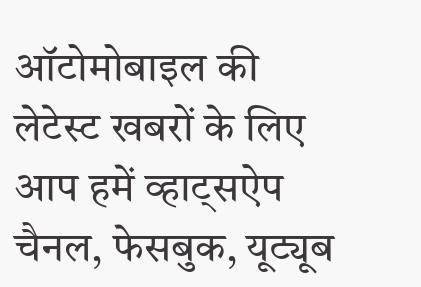ऑटोमोबाइल की लेटेस्ट खबरों के लिए आप हमें व्हाट्सऐप चैनल, फेसबुक, यूट्यूब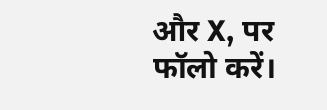और X, पर फॉलो करें।